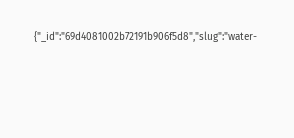{"_id":"69d4081002b72191b906f5d8","slug":"water-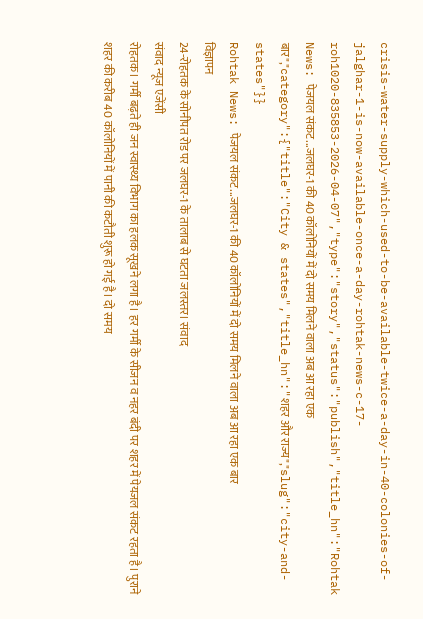crisis-water-supply-which-used-to-be-available-twice-a-day-in-40-colonies-of-jalghar-1-is-now-available-once-a-day-rohtak-news-c-17-roh1020-835853-2026-04-07","type":"story","status":"publish","title_hn":"Rohtak News: पेजयल संकट...जलघर-1 की 40 कॉलोनियों में दो समय मिलने वाला अब आ रहा एक बार","category":{"title":"City & states","title_hn":"शहर और राज्य","slug":"city-and-states"}}
Rohtak News: पेजयल संकट...जलघर-1 की 40 कॉलोनियों में दो समय मिलने वाला अब आ रहा एक बार
विज्ञापन
24-रोहतक के सोनीपत रोड पर जलघर-1 के तालाब से घटता जलस्तर। संवाद
संवाद न्यूज एजेंसी
रोहतक। गर्मी बढ़ते ही जन स्वास्थ्य विभाग का हलक सूखने लगा है। हर गर्मी के सीजन व नहर बंदी पर शहर में पेयजल संकट रहता है। पुराने शहर की करीब 40 कॉलोनियों में पानी की कटौती शुरू हो गई है। दो समय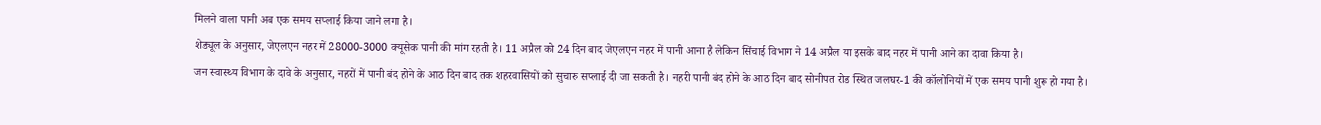मिलने वाला पानी अब एक समय सप्लाई किया जाने लगा है।
शेड्यूल के अनुसार, जेएलएन नहर में 28000-3000 क्यूसेक पानी की मांग रहती है। 11 अप्रैल को 24 दिन बाद जेएलएन नहर में पानी आना है लेकिन सिंचाई विभाग ने 14 अप्रैल या इसके बाद नहर में पानी आने का दावा किया है।
जन स्वास्थ्य विभाग के दावे के अनुसार, नहरों में पानी बंद होने के आठ दिन बाद तक शहरवासियों को सुचारु सप्लाई दी जा सकती है। नहरी पानी बंद होने के आठ दिन बाद सोनीपत रोड स्थित जलघर-1 की कॉलोनियों में एक समय पानी शुरू हो गया है।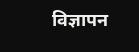विज्ञापन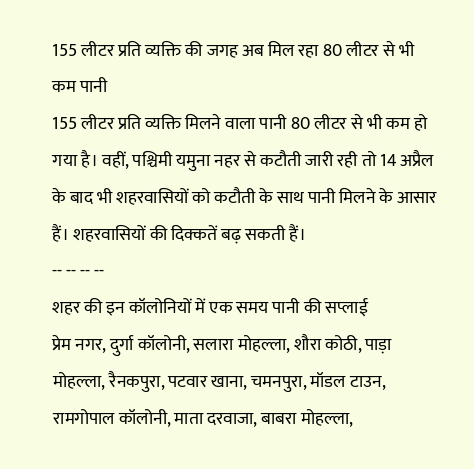155 लीटर प्रति व्यक्ति की जगह अब मिल रहा 80 लीटर से भी कम पानी
155 लीटर प्रति व्यक्ति मिलने वाला पानी 80 लीटर से भी कम हो गया है। वहीं, पश्चिमी यमुना नहर से कटौती जारी रही तो 14 अप्रैल के बाद भी शहरवासियों को कटौती के साथ पानी मिलने के आसार हैं। शहरवासियों की दिक्कतें बढ़ सकती हैं।
-- -- -- --
शहर की इन कॉलोनियों में एक समय पानी की सप्लाई
प्रेम नगर, दुर्गा कॉलोनी, सलारा मोहल्ला, शौरा कोठी, पाड़ा मोहल्ला, रैनकपुरा, पटवार खाना, चमनपुरा, मॉडल टाउन, रामगोपाल कॉलोनी, माता दरवाजा, बाबरा मोहल्ला,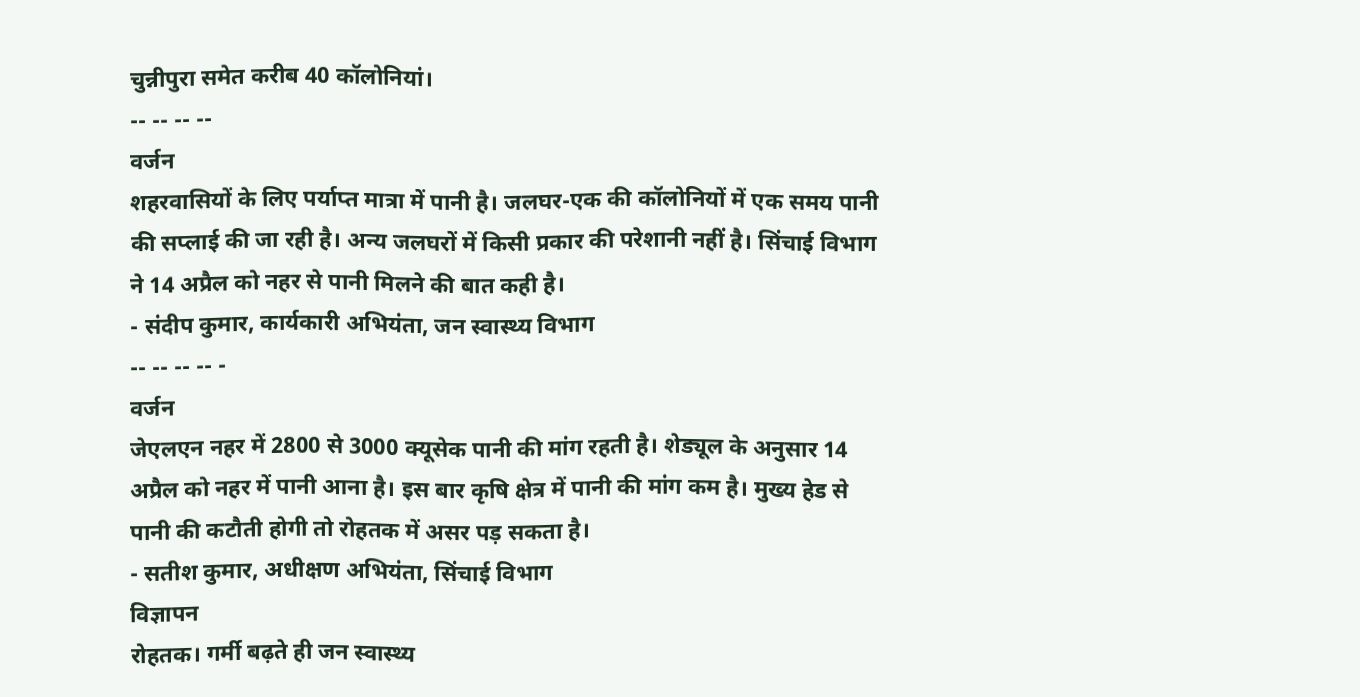चुन्नीपुरा समेत करीब 40 कॉलोनियां।
-- -- -- --
वर्जन
शहरवासियों के लिए पर्याप्त मात्रा में पानी है। जलघर-एक की कॉलोनियों में एक समय पानी की सप्लाई की जा रही है। अन्य जलघरों में किसी प्रकार की परेशानी नहीं है। सिंचाई विभाग ने 14 अप्रैल को नहर से पानी मिलने की बात कही है।
- संदीप कुमार, कार्यकारी अभियंता, जन स्वास्थ्य विभाग
-- -- -- -- -
वर्जन
जेएलएन नहर में 2800 से 3000 क्यूसेक पानी की मांग रहती है। शेड्यूल के अनुसार 14 अप्रैल को नहर में पानी आना है। इस बार कृषि क्षेत्र में पानी की मांग कम है। मुख्य हेड से पानी की कटौती होगी तो रोहतक में असर पड़ सकता है।
- सतीश कुमार, अधीक्षण अभियंता, सिंचाई विभाग
विज्ञापन
रोहतक। गर्मी बढ़ते ही जन स्वास्थ्य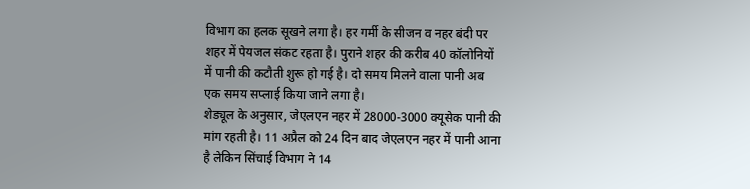विभाग का हलक सूखने लगा है। हर गर्मी के सीजन व नहर बंदी पर शहर में पेयजल संकट रहता है। पुराने शहर की करीब 40 कॉलोनियों में पानी की कटौती शुरू हो गई है। दो समय मिलने वाला पानी अब एक समय सप्लाई किया जाने लगा है।
शेड्यूल के अनुसार, जेएलएन नहर में 28000-3000 क्यूसेक पानी की मांग रहती है। 11 अप्रैल को 24 दिन बाद जेएलएन नहर में पानी आना है लेकिन सिंचाई विभाग ने 14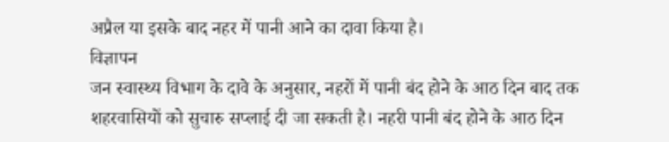अप्रैल या इसके बाद नहर में पानी आने का दावा किया है।
विज्ञापन
जन स्वास्थ्य विभाग के दावे के अनुसार, नहरों में पानी बंद होने के आठ दिन बाद तक शहरवासियों को सुचारु सप्लाई दी जा सकती है। नहरी पानी बंद होने के आठ दिन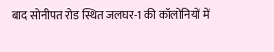बाद सोनीपत रोड स्थित जलघर-1 की कॉलोनियों में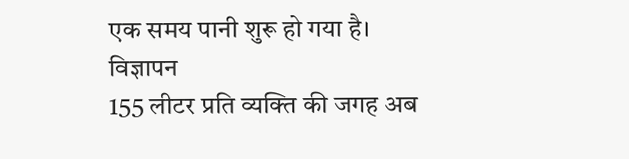एक समय पानी शुरू हो गया है।
विज्ञापन
155 लीटर प्रति व्यक्ति की जगह अब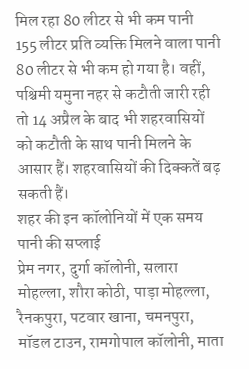मिल रहा 80 लीटर से भी कम पानी
155 लीटर प्रति व्यक्ति मिलने वाला पानी 80 लीटर से भी कम हो गया है। वहीं, पश्चिमी यमुना नहर से कटौती जारी रही तो 14 अप्रैल के बाद भी शहरवासियों को कटौती के साथ पानी मिलने के आसार हैं। शहरवासियों की दिक्कतें बढ़ सकती हैं।
शहर की इन कॉलोनियों में एक समय पानी की सप्लाई
प्रेम नगर, दुर्गा कॉलोनी, सलारा मोहल्ला, शौरा कोठी, पाड़ा मोहल्ला, रैनकपुरा, पटवार खाना, चमनपुरा, मॉडल टाउन, रामगोपाल कॉलोनी, माता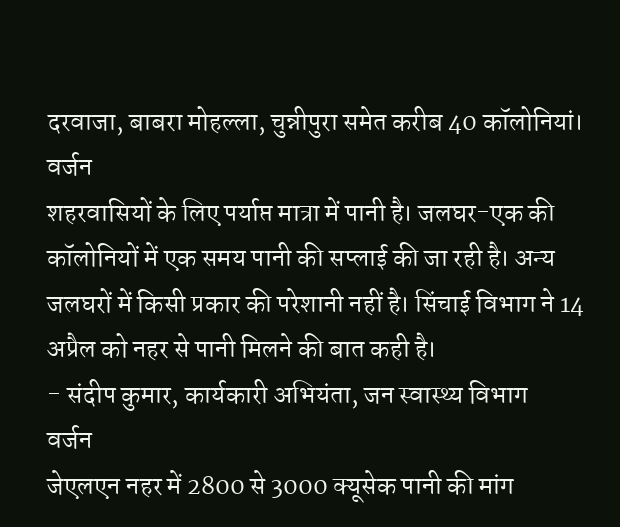दरवाजा, बाबरा मोहल्ला, चुन्नीपुरा समेत करीब 40 कॉलोनियां।
वर्जन
शहरवासियों के लिए पर्याप्त मात्रा में पानी है। जलघर-एक की कॉलोनियों में एक समय पानी की सप्लाई की जा रही है। अन्य जलघरों में किसी प्रकार की परेशानी नहीं है। सिंचाई विभाग ने 14 अप्रैल को नहर से पानी मिलने की बात कही है।
- संदीप कुमार, कार्यकारी अभियंता, जन स्वास्थ्य विभाग
वर्जन
जेएलएन नहर में 2800 से 3000 क्यूसेक पानी की मांग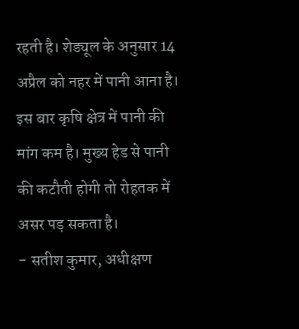रहती है। शेड्यूल के अनुसार 14 अप्रैल को नहर में पानी आना है। इस बार कृषि क्षेत्र में पानी की मांग कम है। मुख्य हेड से पानी की कटौती होगी तो रोहतक में असर पड़ सकता है।
- सतीश कुमार, अधीक्षण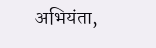अभियंता,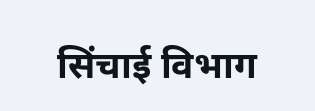सिंचाई विभाग